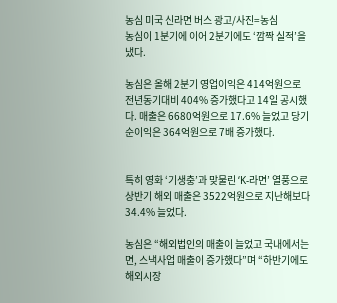농심 미국 신라면 버스 광고/사진=농심
농심이 1분기에 이어 2분기에도 ‘깜짝 실적’을 냈다.

농심은 올해 2분기 영업이익은 414억원으로 전년동기대비 404% 증가했다고 14일 공시했다. 매출은 6680억원으로 17.6% 늘었고 당기순이익은 364억원으로 7배 증가했다.


특히 영화 ‘기생충’과 맞물린 ‘K-라면’ 열풍으로 상반기 해외 매출은 3522억원으로 지난해보다 34.4% 늘었다.

농심은 “해외법인의 매출이 늘었고 국내에서는 면, 스낵사업 매출이 증가했다”며 “하반기에도 해외시장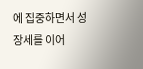에 집중하면서 성장세를 이어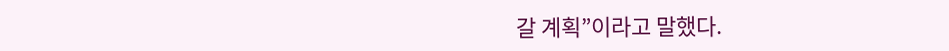갈 계획”이라고 말했다.